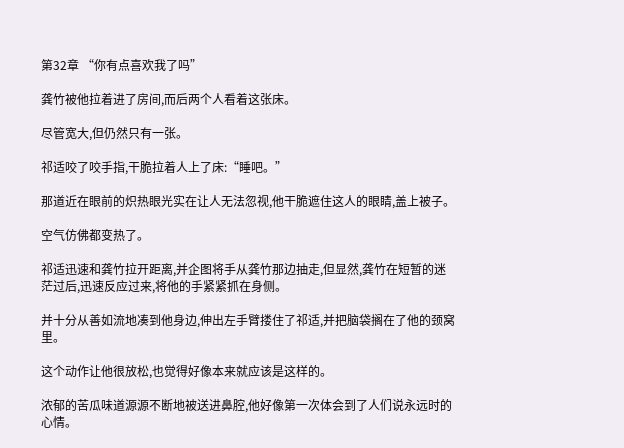第32章 “你有点喜欢我了吗”

龚竹被他拉着进了房间,而后两个人看着这张床。

尽管宽大,但仍然只有一张。

祁适咬了咬手指,干脆拉着人上了床:“睡吧。”

那道近在眼前的炽热眼光实在让人无法忽视,他干脆遮住这人的眼睛,盖上被子。

空气仿佛都变热了。

祁适迅速和龚竹拉开距离,并企图将手从龚竹那边抽走,但显然,龚竹在短暂的迷茫过后,迅速反应过来,将他的手紧紧抓在身侧。

并十分从善如流地凑到他身边,伸出左手臂搂住了祁适,并把脑袋搁在了他的颈窝里。

这个动作让他很放松,也觉得好像本来就应该是这样的。

浓郁的苦瓜味道源源不断地被送进鼻腔,他好像第一次体会到了人们说永远时的心情。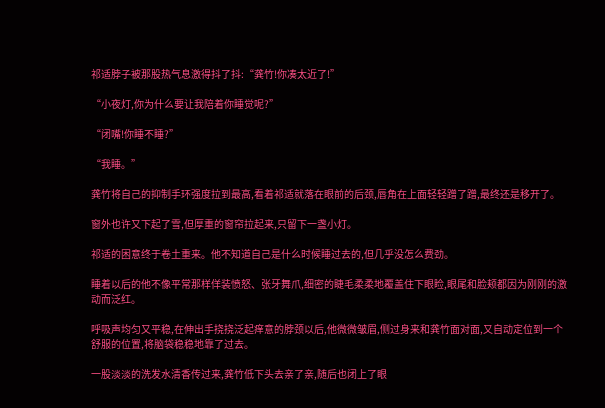祁适脖子被那股热气息激得抖了抖:“龚竹!你凑太近了!”

“小夜灯,你为什么要让我陪着你睡觉呢?”

“闭嘴!你睡不睡?”

“我睡。”

龚竹将自己的抑制手环强度拉到最高,看着祁适就落在眼前的后颈,唇角在上面轻轻蹭了蹭,最终还是移开了。

窗外也许又下起了雪,但厚重的窗帘拉起来,只留下一盏小灯。

祁适的困意终于卷土重来。他不知道自己是什么时候睡过去的,但几乎没怎么费劲。

睡着以后的他不像平常那样佯装愤怒、张牙舞爪,细密的睫毛柔柔地覆盖住下眼睑,眼尾和脸颊都因为刚刚的激动而泛红。

呼吸声均匀又平稳,在伸出手挠挠泛起痒意的脖颈以后,他微微皱眉,侧过身来和龚竹面对面,又自动定位到一个舒服的位置,将脑袋稳稳地靠了过去。

一股淡淡的洗发水清香传过来,龚竹低下头去亲了亲,随后也闭上了眼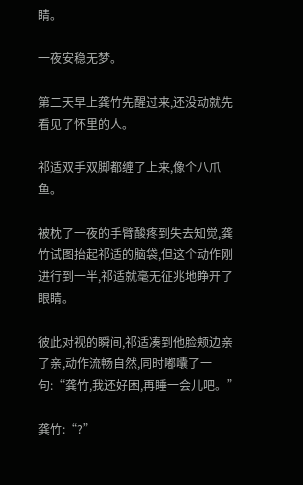睛。

一夜安稳无梦。

第二天早上龚竹先醒过来,还没动就先看见了怀里的人。

祁适双手双脚都缠了上来,像个八爪鱼。

被枕了一夜的手臂酸疼到失去知觉,龚竹试图抬起祁适的脑袋,但这个动作刚进行到一半,祁适就毫无征兆地睁开了眼睛。

彼此对视的瞬间,祁适凑到他脸颊边亲了亲,动作流畅自然,同时嘟囔了一句:“龚竹,我还好困,再睡一会儿吧。”

龚竹:“?”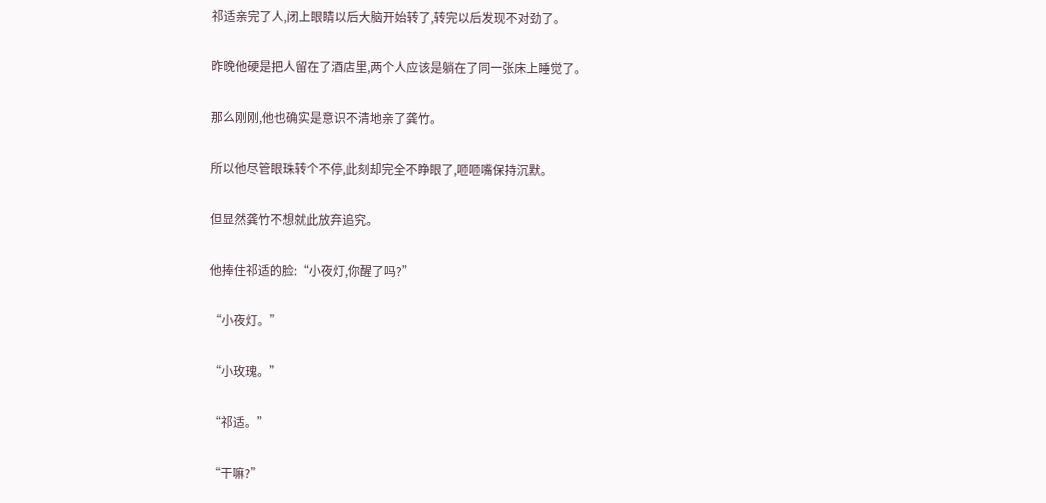祁适亲完了人,闭上眼睛以后大脑开始转了,转完以后发现不对劲了。

昨晚他硬是把人留在了酒店里,两个人应该是躺在了同一张床上睡觉了。

那么刚刚,他也确实是意识不清地亲了龚竹。

所以他尽管眼珠转个不停,此刻却完全不睁眼了,咂咂嘴保持沉默。

但显然龚竹不想就此放弃追究。

他捧住祁适的脸:“小夜灯,你醒了吗?”

“小夜灯。”

“小玫瑰。”

“祁适。”

“干嘛?”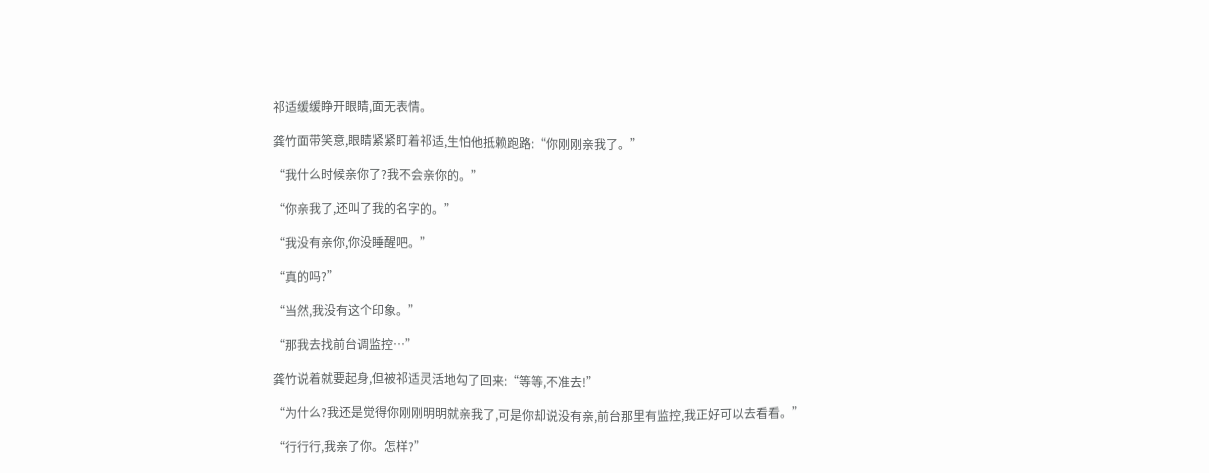祁适缓缓睁开眼睛,面无表情。

龚竹面带笑意,眼睛紧紧盯着祁适,生怕他抵赖跑路:“你刚刚亲我了。”

“我什么时候亲你了?我不会亲你的。”

“你亲我了,还叫了我的名字的。”

“我没有亲你,你没睡醒吧。”

“真的吗?”

“当然,我没有这个印象。”

“那我去找前台调监控…”

龚竹说着就要起身,但被祁适灵活地勾了回来:“等等,不准去!”

“为什么?我还是觉得你刚刚明明就亲我了,可是你却说没有亲,前台那里有监控,我正好可以去看看。”

“行行行,我亲了你。怎样?”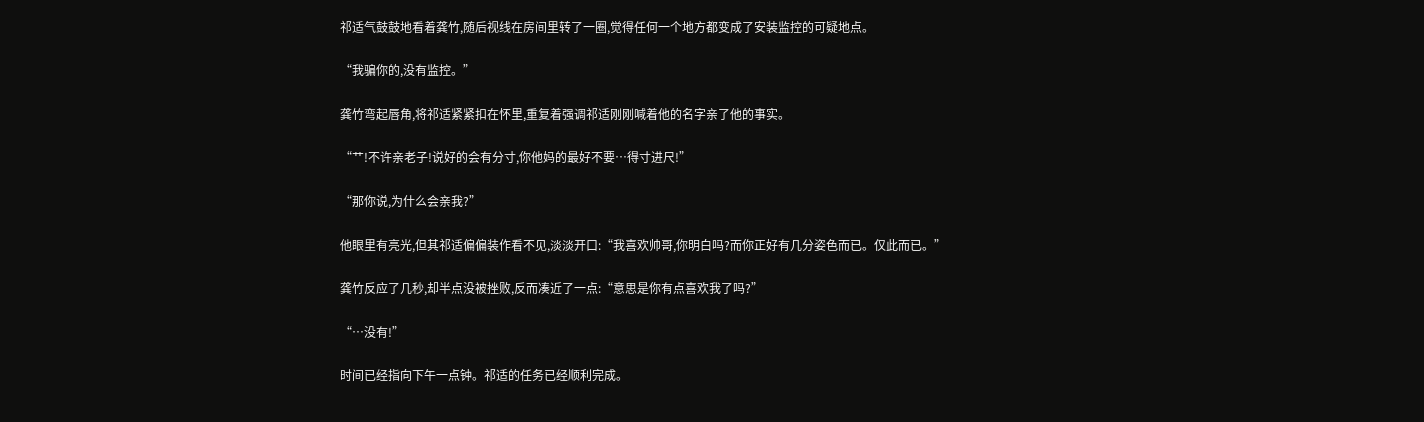祁适气鼓鼓地看着龚竹,随后视线在房间里转了一圈,觉得任何一个地方都变成了安装监控的可疑地点。

“我骗你的,没有监控。”

龚竹弯起唇角,将祁适紧紧扣在怀里,重复着强调祁适刚刚喊着他的名字亲了他的事实。

“艹!不许亲老子!说好的会有分寸,你他妈的最好不要…得寸进尺!”

“那你说,为什么会亲我?”

他眼里有亮光,但其祁适偏偏装作看不见,淡淡开口:“我喜欢帅哥,你明白吗?而你正好有几分姿色而已。仅此而已。”

龚竹反应了几秒,却半点没被挫败,反而凑近了一点:“意思是你有点喜欢我了吗?”

“…没有!”

时间已经指向下午一点钟。祁适的任务已经顺利完成。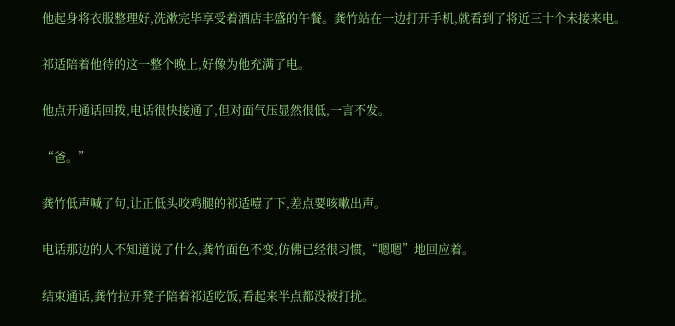他起身将衣服整理好,洗漱完毕享受着酒店丰盛的午餐。龚竹站在一边打开手机,就看到了将近三十个未接来电。

祁适陪着他待的这一整个晚上,好像为他充满了电。

他点开通话回拨,电话很快接通了,但对面气压显然很低,一言不发。

“爸。”

龚竹低声喊了句,让正低头咬鸡腿的祁适噎了下,差点要咳嗽出声。

电话那边的人不知道说了什么,龚竹面色不变,仿佛已经很习惯,“嗯嗯”地回应着。

结束通话,龚竹拉开凳子陪着祁适吃饭,看起来半点都没被打扰。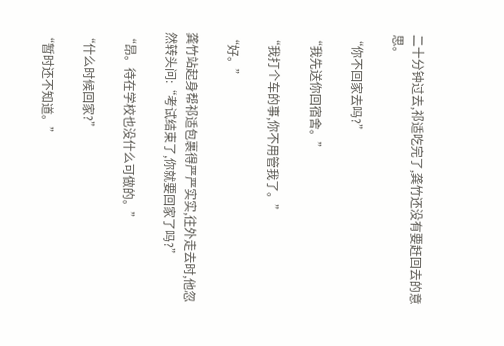二十分钟过去,祁适吃完了,龚竹还没有要赶回去的意思。

“你不回家去吗?”

“我先送你回宿舍。”

“我打个车的事,你不用管我了。”

“好。”

龚竹站起身帮祁适包裹得严严实实,往外走去时,他忽然转头问:“考试结束了,你就要回家了吗?”

“昂。待在学校也没什么可做的。”

“什么时候回家?”

“暂时还不知道。”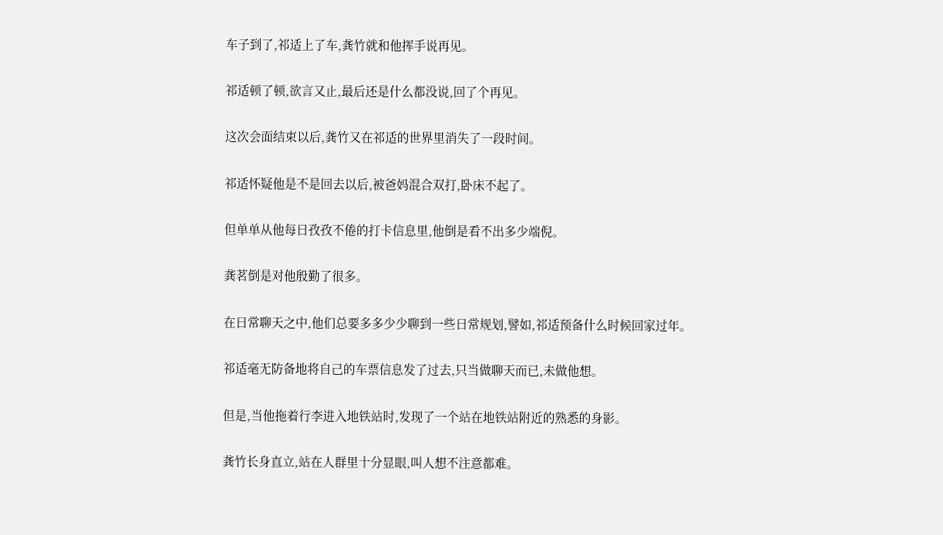车子到了,祁适上了车,龚竹就和他挥手说再见。

祁适顿了顿,欲言又止,最后还是什么都没说,回了个再见。

这次会面结束以后,龚竹又在祁适的世界里消失了一段时间。

祁适怀疑他是不是回去以后,被爸妈混合双打,卧床不起了。

但单单从他每日孜孜不倦的打卡信息里,他倒是看不出多少端倪。

龚茗倒是对他殷勤了很多。

在日常聊天之中,他们总要多多少少聊到一些日常规划,譬如,祁适预备什么时候回家过年。

祁适毫无防备地将自己的车票信息发了过去,只当做聊天而已,未做他想。

但是,当他拖着行李进入地铁站时,发现了一个站在地铁站附近的熟悉的身影。

龚竹长身直立,站在人群里十分显眼,叫人想不注意都难。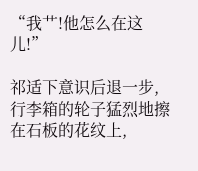“我艹!他怎么在这儿!”

祁适下意识后退一步,行李箱的轮子猛烈地擦在石板的花纹上,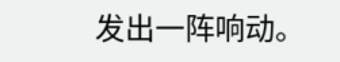发出一阵响动。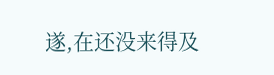遂,在还没来得及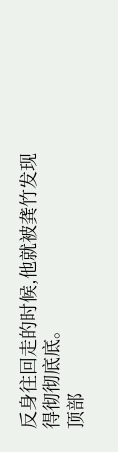反身往回走的时候,他就被龚竹发现得彻彻底底。
顶部